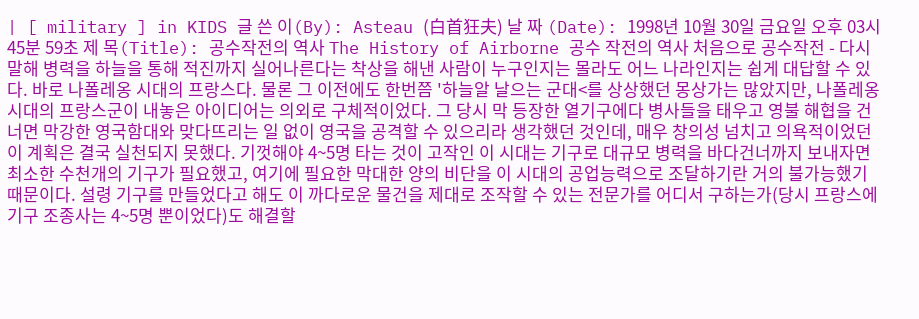| [ military ] in KIDS 글 쓴 이(By): Asteau (白首狂夫) 날 짜 (Date): 1998년 10월 30일 금요일 오후 03시 45분 59초 제 목(Title): 공수작전의 역사 The History of Airborne 공수 작전의 역사 처음으로 공수작전 - 다시 말해 병력을 하늘을 통해 적진까지 실어나른다는 착상을 해낸 사람이 누구인지는 몰라도 어느 나라인지는 쉽게 대답할 수 있다. 바로 나폴레옹 시대의 프랑스다. 물론 그 이전에도 한번쯤 '하늘알 날으는 군대<를 상상했던 몽상가는 많았지만, 나폴레옹 시대의 프랑스군이 내놓은 아이디어는 의외로 구체적이었다. 그 당시 막 등장한 열기구에다 병사들을 태우고 영불 해협을 건너면 막강한 영국함대와 맞다뜨리는 일 없이 영국을 공격할 수 있으리라 생각했던 것인데, 매우 창의성 넘치고 의욕적이었던 이 계획은 결국 실천되지 못했다. 기껏해야 4~5명 타는 것이 고작인 이 시대는 기구로 대규모 병력을 바다건너까지 보내자면 최소한 수천개의 기구가 필요했고, 여기에 필요한 막대한 양의 비단을 이 시대의 공업능력으로 조달하기란 거의 불가능했기 때문이다. 설령 기구를 만들었다고 해도 이 까다로운 물건을 제대로 조작할 수 있는 전문가를 어디서 구하는가(당시 프랑스에 기구 조종사는 4~5명 뿐이었다)도 해결할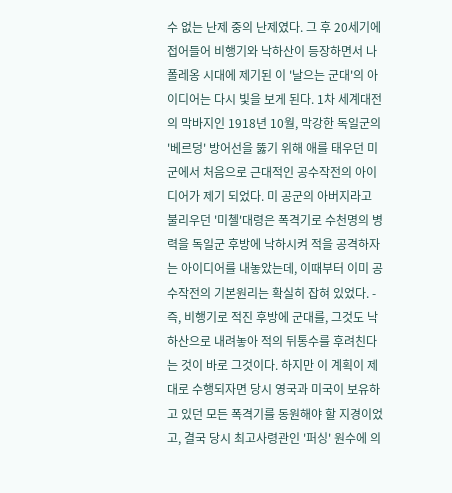수 없는 난제 중의 난제였다. 그 후 20세기에 접어들어 비행기와 낙하산이 등장하면서 나폴레옹 시대에 제기된 이 '날으는 군대'의 아이디어는 다시 빛을 보게 된다. 1차 세계대전의 막바지인 1918년 10월, 막강한 독일군의 '베르덩' 방어선을 뚫기 위해 애를 태우던 미군에서 처음으로 근대적인 공수작전의 아이디어가 제기 되었다. 미 공군의 아버지라고 불리우던 '미첼'대령은 폭격기로 수천명의 병력을 독일군 후방에 낙하시켜 적을 공격하자는 아이디어를 내놓았는데, 이때부터 이미 공수작전의 기본원리는 확실히 잡혀 있었다. - 즉, 비행기로 적진 후방에 군대를, 그것도 낙하산으로 내려놓아 적의 뒤통수를 후려친다는 것이 바로 그것이다. 하지만 이 계획이 제대로 수행되자면 당시 영국과 미국이 보유하고 있던 모든 폭격기를 동원해야 할 지경이었고, 결국 당시 최고사령관인 '퍼싱' 원수에 의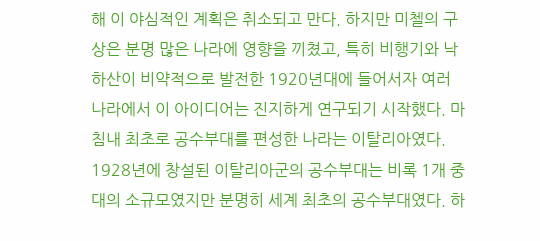해 이 야심적인 계획은 취소되고 만다. 하지만 미첼의 구상은 분명 많은 나라에 영향을 끼쳤고, 특히 비행기와 낙하산이 비약적으로 발전한 1920년대에 들어서자 여러나라에서 이 아이디어는 진지하게 연구되기 시작했다. 마침내 최초로 공수부대를 편성한 나라는 이탈리아였다. 1928년에 창설된 이탈리아군의 공수부대는 비록 1개 중대의 소규모였지만 분명히 세계 최초의 공수부대였다. 하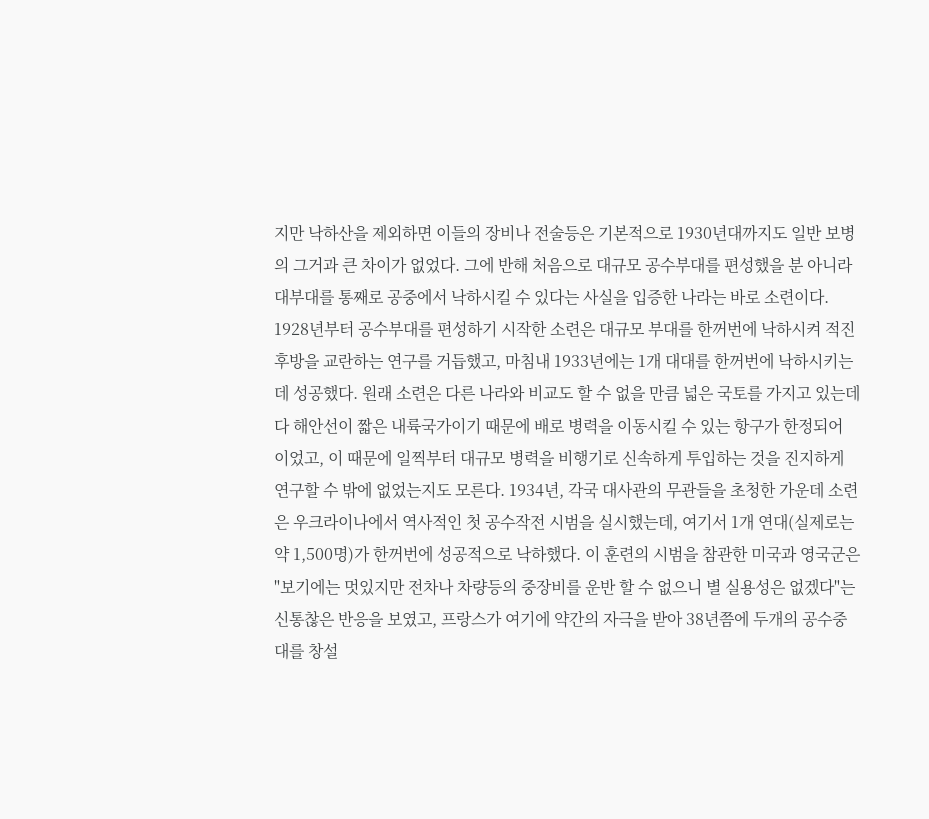지만 낙하산을 제외하면 이들의 장비나 전술등은 기본적으로 1930년대까지도 일반 보병의 그거과 큰 차이가 없었다. 그에 반해 처음으로 대규모 공수부대를 편성했을 분 아니라 대부대를 통째로 공중에서 낙하시킬 수 있다는 사실을 입증한 나라는 바로 소련이다. 1928년부터 공수부대를 편성하기 시작한 소련은 대규모 부대를 한꺼번에 낙하시켜 적진 후방을 교란하는 연구를 거듭했고, 마침내 1933년에는 1개 대대를 한꺼번에 낙하시키는데 성공했다. 원래 소련은 다른 나라와 비교도 할 수 없을 만큼 넓은 국토를 가지고 있는데다 해안선이 짧은 내륙국가이기 때문에 배로 병력을 이동시킬 수 있는 항구가 한정되어 이었고, 이 때문에 일찍부터 대규모 병력을 비행기로 신속하게 투입하는 것을 진지하게 연구할 수 밖에 없었는지도 모른다. 1934년, 각국 대사관의 무관들을 초청한 가운데 소련은 우크라이나에서 역사적인 첫 공수작전 시범을 실시했는데, 여기서 1개 연대(실제로는 약 1,500명)가 한꺼번에 성공적으로 낙하했다. 이 훈련의 시범을 참관한 미국과 영국군은 "보기에는 멋있지만 전차나 차량등의 중장비를 운반 할 수 없으니 별 실용성은 없겠다"는 신통찮은 반응을 보였고, 프랑스가 여기에 약간의 자극을 받아 38년쯤에 두개의 공수중대를 창설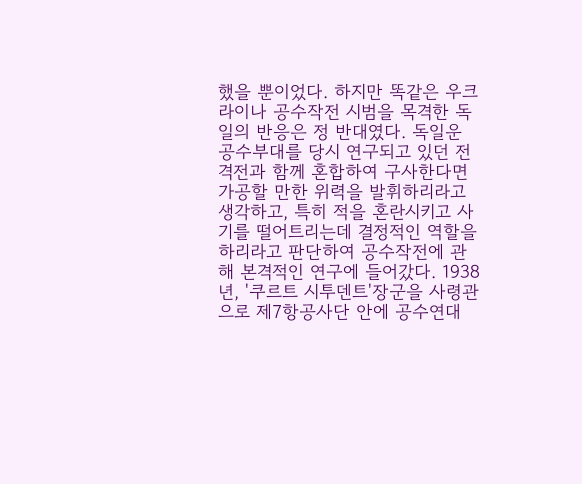했을 뿐이었다. 하지만 똑같은 우크라이나 공수작전 시범을 목격한 독일의 반응은 정 반대였다. 독일운 공수부대를 당시 연구되고 있던 전격전과 함께 혼합하여 구사한다면 가공할 만한 위력을 발휘하리라고 생각하고, 특히 적을 혼란시키고 사기를 떨어트리는데 결정적인 역할을 하리라고 판단하여 공수작전에 관해 본격적인 연구에 들어갔다. 1938년, '쿠르트 시투덴트'장군을 사령관으로 제7항공사단 안에 공수연대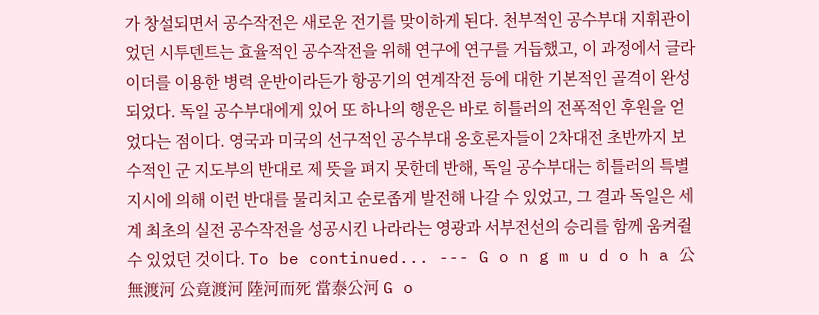가 창설되면서 공수작전은 새로운 전기를 맞이하게 된다. 천부적인 공수부대 지휘관이었던 시투덴트는 효율적인 공수작전을 위해 연구에 연구를 거듭했고, 이 과정에서 글라이더를 이용한 병력 운반이라든가 항공기의 연계작전 등에 대한 기본적인 골격이 완성되었다. 독일 공수부대에게 있어 또 하나의 행운은 바로 히틀러의 전폭적인 후원을 얻었다는 점이다. 영국과 미국의 선구적인 공수부대 옹호론자들이 2차대전 초반까지 보수적인 군 지도부의 반대로 제 뜻을 펴지 못한데 반해, 독일 공수부대는 히틀러의 특별 지시에 의해 이런 반대를 물리치고 순로좁게 발전해 나갈 수 있었고, 그 결과 독일은 세계 최초의 실전 공수작전을 성공시킨 나라라는 영광과 서부전선의 승리를 함께 움켜쥘 수 있었던 것이다. To be continued... --- G o n g m u d o h a 公無渡河 公竟渡河 陸河而死 當泰公河 G o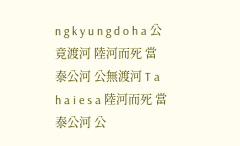n g k y u n g d o h a 公竟渡河 陸河而死 當泰公河 公無渡河 T a h a i e s a 陸河而死 當泰公河 公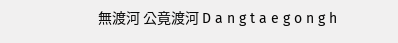無渡河 公竟渡河 D a n g t a e g o n g h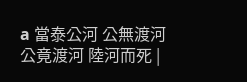a 當泰公河 公無渡河 公竟渡河 陸河而死 |